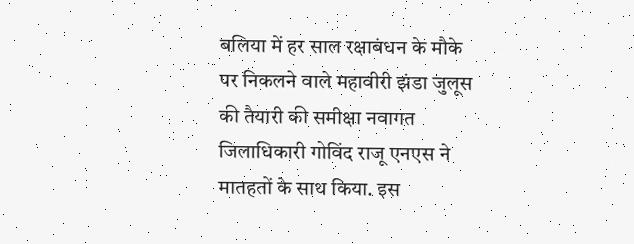बलिया में हर साल रक्षाबंधन के मौके पर निकलने वाले महावीरी झंडा जुलूस की तैयारी की समीक्षा नवागत जिलाधिकारी गोविंद राजू एनएस ने मातहतों के साथ किया. इस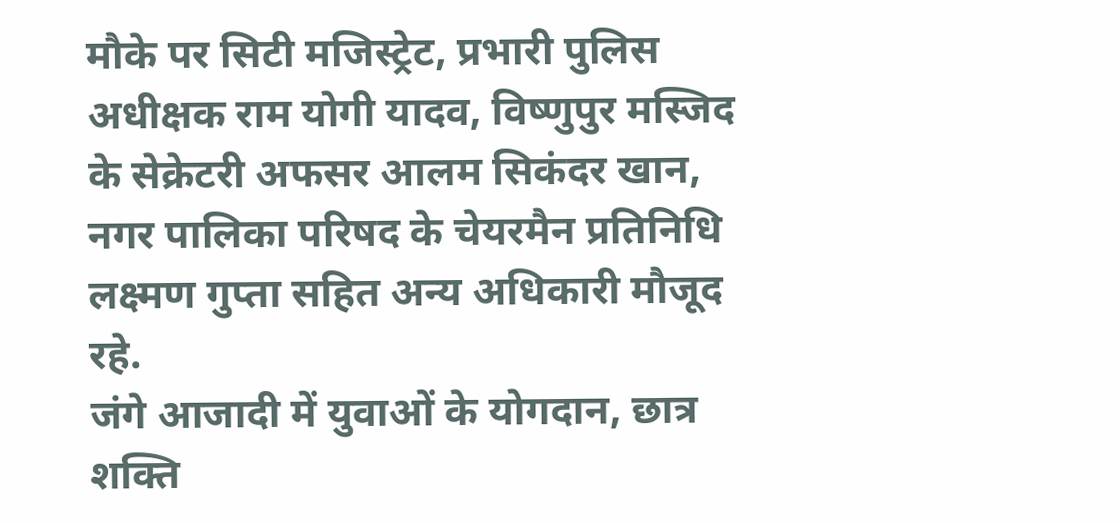मौके पर सिटी मजिस्ट्रेट, प्रभारी पुलिस अधीक्षक राम योगी यादव, विष्णुपुर मस्जिद के सेक्रेटरी अफसर आलम सिकंदर खान, नगर पालिका परिषद के चेयरमैन प्रतिनिधि लक्ष्मण गुप्ता सहित अन्य अधिकारी मौजूद रहे.
जंगे आजादी में युवाओं के योगदान, छात्र शक्ति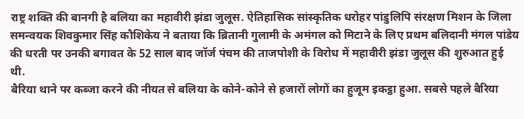राष्ट्र शक्ति की बानगी है बलिया का महावीरी झंडा जुलूस. ऐतिहासिक सांस्कृतिक धरोहर पांडुलिपि संरक्षण मिशन के जिला समन्वयक शिवकुमार सिंह कौशिकेय ने बताया कि ब्रितानी गुलामी के अमंगल को मिटाने के लिए प्रथम बलिदानी मंगल पांडेय की धरती पर उनकी बगावत के 52 साल बाद जॉर्ज पंचम की ताजपोशी के विरोध में महावीरी झंडा जुलूस की शुरुआत हुई थी.
बैरिया थाने पर कब्जा करने की नीयत से बलिया के कोने-कोने से हजारों लोगों का हुजूम इकट्ठा हुआ. सबसे पहले बैरिया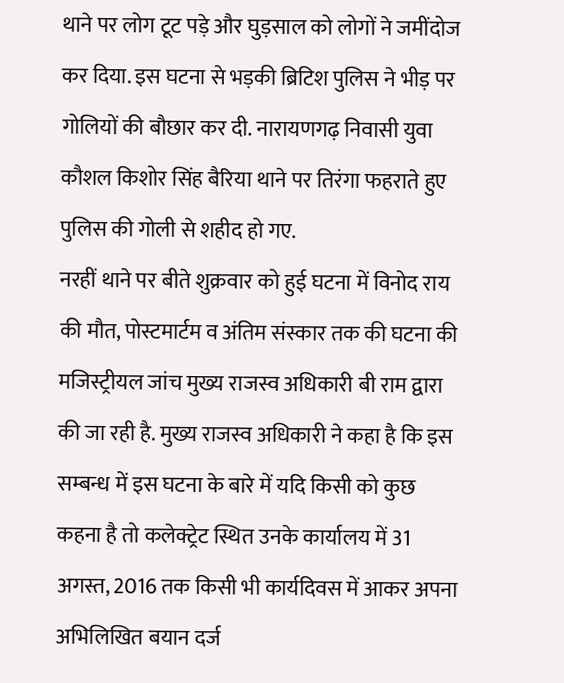थाने पर लोग टूट पड़े और घुड़साल को लोगों ने जमींदोज कर दिया. इस घटना से भड़की ब्रिटिश पुलिस ने भीड़ पर गोलियों की बौछार कर दी. नारायणगढ़ निवासी युवा कौशल किशोर सिंह बैरिया थाने पर तिरंगा फहराते हुए पुलिस की गोली से शहीद हो गए.
नरहीं थाने पर बीते शुक्रवार को हुई घटना में विनोद राय की मौत, पोस्टमार्टम व अंतिम संस्कार तक की घटना की मजिस्ट्रीयल जांच मुख्य राजस्व अधिकारी बी राम द्वारा की जा रही है. मुख्य राजस्व अधिकारी ने कहा है कि इस सम्बन्ध में इस घटना के बारे में यदि किसी को कुछ कहना है तो कलेक्ट्रेट स्थित उनके कार्यालय में 31 अगस्त, 2016 तक किसी भी कार्यदिवस में आकर अपना अभिलिखित बयान दर्ज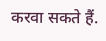करवा सकते हैं.